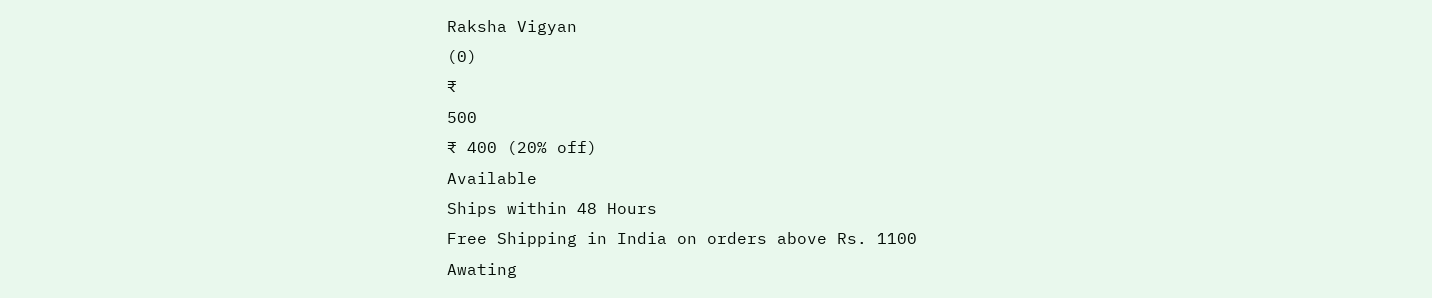Raksha Vigyan
(0)
₹
500
₹ 400 (20% off)
Available
Ships within 48 Hours
Free Shipping in India on orders above Rs. 1100
Awating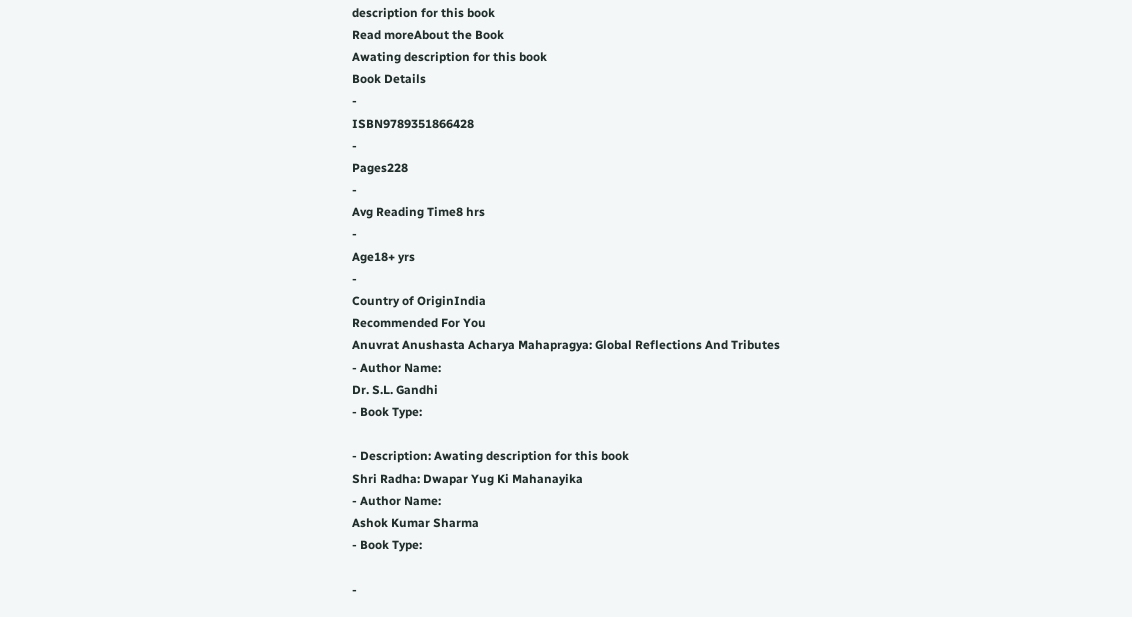description for this book
Read moreAbout the Book
Awating description for this book
Book Details
-
ISBN9789351866428
-
Pages228
-
Avg Reading Time8 hrs
-
Age18+ yrs
-
Country of OriginIndia
Recommended For You
Anuvrat Anushasta Acharya Mahapragya: Global Reflections And Tributes
- Author Name:
Dr. S.L. Gandhi
- Book Type:

- Description: Awating description for this book
Shri Radha: Dwapar Yug Ki Mahanayika
- Author Name:
Ashok Kumar Sharma
- Book Type:

-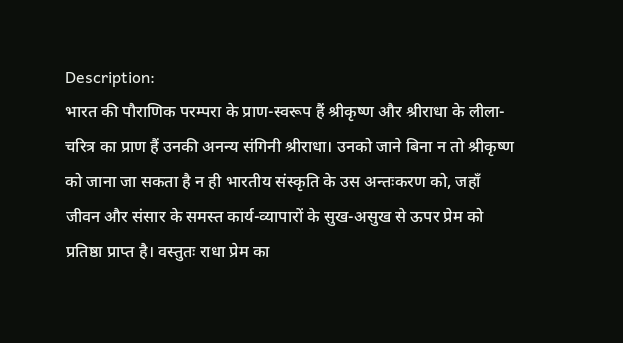Description:
भारत की पौराणिक परम्परा के प्राण-स्वरूप हैं श्रीकृष्ण और श्रीराधा के लीला-चरित्र का प्राण हैं उनकी अनन्य संगिनी श्रीराधा। उनको जाने बिना न तो श्रीकृष्ण को जाना जा सकता है न ही भारतीय संस्कृति के उस अन्तःकरण को, जहाँ जीवन और संसार के समस्त कार्य-व्यापारों के सुख-असुख से ऊपर प्रेम को प्रतिष्ठा प्राप्त है। वस्तुतः राधा प्रेम का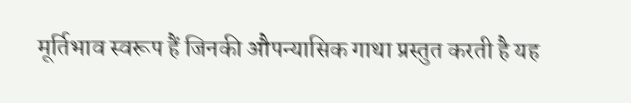मूर्तिभाव स्वरूप हैं जिनकी औपन्यासिक गाथा प्रस्तुत करती है यह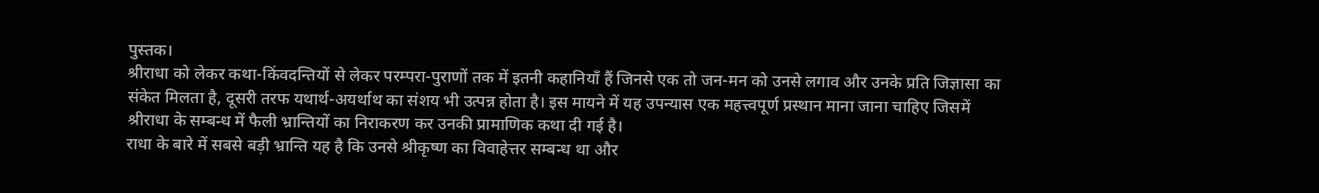पुस्तक।
श्रीराधा को लेकर कथा-किंवदन्तियों से लेकर परम्परा-पुराणों तक में इतनी कहानियाँ हैं जिनसे एक तो जन-मन को उनसे लगाव और उनके प्रति जिज्ञासा का संकेत मिलता है, दूसरी तरफ यथार्थ-अयर्थाथ का संशय भी उत्पन्न होता है। इस मायने में यह उपन्यास एक महत्त्वपूर्ण प्रस्थान माना जाना चाहिए जिसमें श्रीराधा के सम्बन्ध में फैली भ्रान्तियों का निराकरण कर उनकी प्रामाणिक कथा दी गई है।
राधा के बारे में सबसे बड़ी भ्रान्ति यह है कि उनसे श्रीकृष्ण का विवाहेत्तर सम्बन्ध था और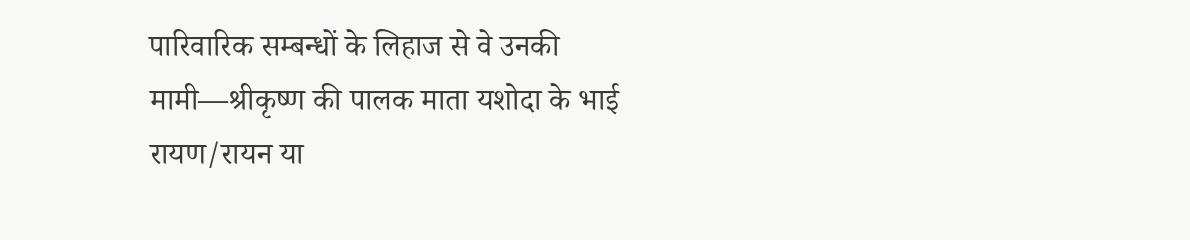पारिवारिक सम्बन्धों के लिहाज से वे उनकी मामी—श्रीकृष्ण की पालक माता यशोदा के भाई रायण/रायन या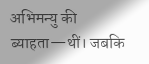अभिमन्यु की ब्याहता—थीं। जबकि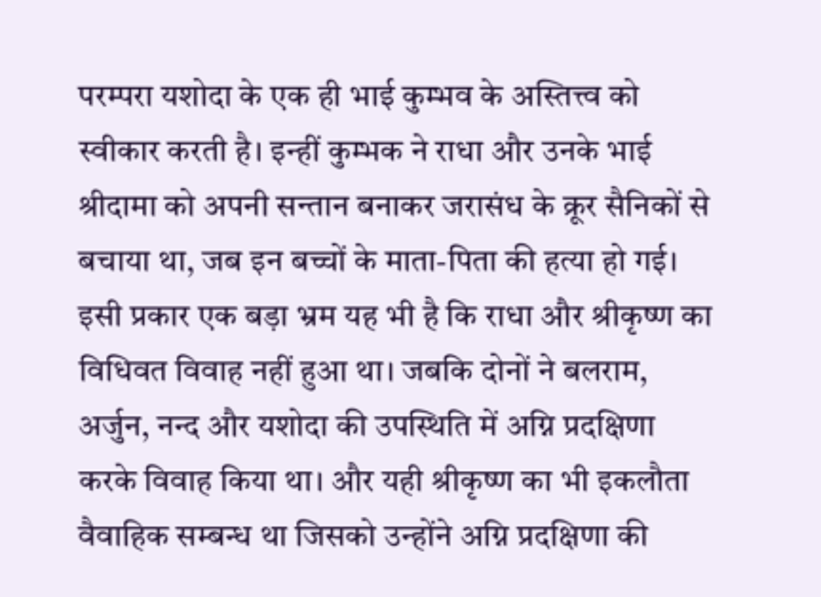परम्परा यशोदा के एक ही भाई कुम्भव के अस्तित्त्व को स्वीकार करती है। इन्हीं कुम्भक ने राधा और उनके भाई श्रीदामा को अपनी सन्तान बनाकर जरासंध के क्रूर सैनिकों से बचाया था, जब इन बच्चों के माता-पिता की हत्या हो गई। इसी प्रकार एक बड़ा भ्रम यह भी है कि राधा और श्रीकृष्ण का विधिवत विवाह नहीं हुआ था। जबकि दोनों ने बलराम, अर्जुन, नन्द और यशोदा की उपस्थिति में अग्नि प्रदक्षिणा करके विवाह किया था। और यही श्रीकृष्ण का भी इकलौता वैवाहिक सम्बन्ध था जिसको उन्होंने अग्नि प्रदक्षिणा की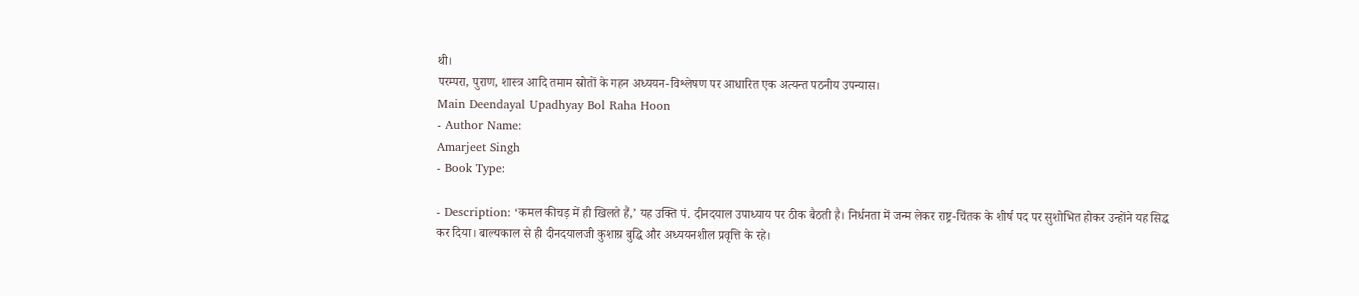थी।
परम्परा, पुराण, शास्त्र आदि तमाम स्रोतों के गहन अध्ययन-विश्लेषण पर आधारित एक अत्यन्त पठनीय उपन्यास।
Main Deendayal Upadhyay Bol Raha Hoon
- Author Name:
Amarjeet Singh
- Book Type:

- Description: ‘कमल कीचड़ में ही खिलते हैं,’ यह उक्ति पं. दीनदयाल उपाध्याय पर ठीक बैठती है। निर्धनता में जन्म लेकर राष्ट्र-चिंतक के शीर्ष पद पर सुशोभित होकर उन्होंने यह सिद्ध कर दिया। बाल्यकाल से ही दीनदयालजी कुशाग्र बुद्धि और अध्ययनशील प्रवृत्ति के रहे।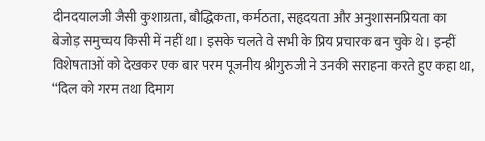दीनदयालजी जैसी कुशाग्रता, बौद्धिकता, कर्मठता, सहृदयता और अनुशासनप्रियता का बेजोड़ समुच्चय किसी में नहीं था। इसके चलते वे सभी के प्रिय प्रचारक बन चुके थे। इन्हीं विशेषताओं को देखकर एक बार परम पूजनीय श्रीगुरुजी ने उनकी सराहना करते हुए कहा था, ‘‘दिल को गरम तथा दिमाग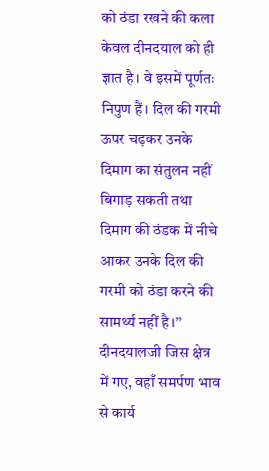को ठंडा रखने की कला केवल दीनदयाल को ही ज्ञात है। वे इसमें पूर्णतः निपुण हैं। दिल की गरमी ऊपर चढ़कर उनके दिमाग का संतुलन नहीं बिगाड़ सकती तथा दिमाग की ठंडक में नीचे आकर उनके दिल की गरमी को ठंडा करने की सामर्थ्य नहीं है।’’ दीनदयालजी जिस क्षेत्र में गए, वहाँ समर्पण भाव से कार्य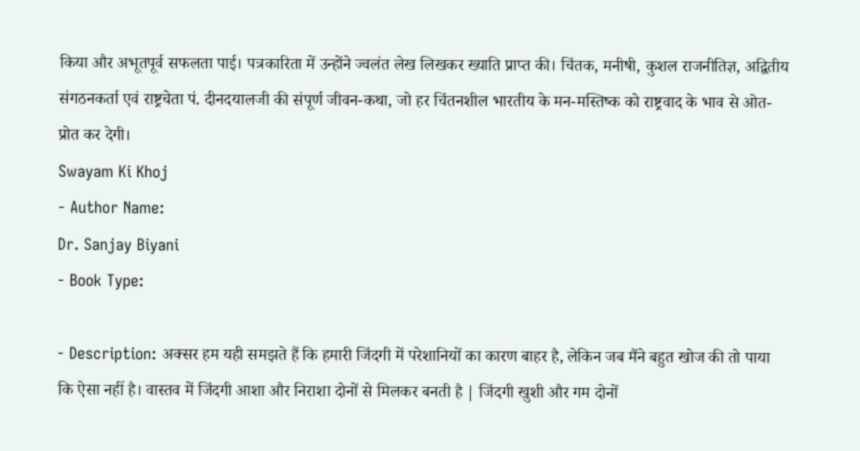किया और अभूतपूर्व सफलता पाई। पत्रकारिता में उन्होंने ज्वलंत लेख लिखकर ख्याति प्राप्त की। चिंतक, मनीषी, कुशल राजनीतिज्ञ, अद्वितीय संगठनकर्ता एवं राष्ट्रचेता पं. दीनदयालजी की संपूर्ण जीवन-कथा, जो हर चिंतनशील भारतीय के मन-मस्तिष्क को राष्ट्रवाद के भाव से ओत-प्रोत कर देगी।
Swayam Ki Khoj
- Author Name:
Dr. Sanjay Biyani
- Book Type:

- Description: अक्सर हम यही समझते हैं कि हमारी जिंदगी में परेशानियों का कारण बाहर है, लेकिन जब मैंने बहुत खोज की तो पाया कि ऐसा नहीं है। वास्तव में जिंदगी आशा और निराशा दोनों से मिलकर बनती है | जिंदगी खुशी और गम दोनों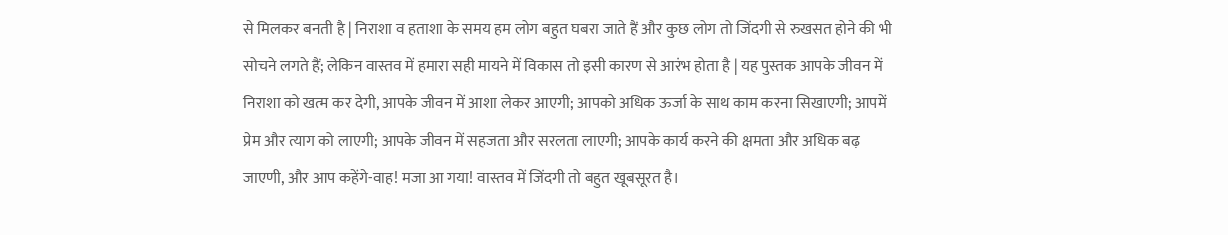से मिलकर बनती है | निराशा व हताशा के समय हम लोग बहुत घबरा जाते हैं और कुछ लोग तो जिंदगी से रुखसत होने की भी सोचने लगते हैं; लेकिन वास्तव में हमारा सही मायने में विकास तो इसी कारण से आरंभ होता है | यह पुस्तक आपके जीवन में निराशा को खत्म कर देगी, आपके जीवन में आशा लेकर आएगी; आपको अधिक ऊर्जा के साथ काम करना सिखाएगी; आपमें प्रेम और त्याग को लाएगी; आपके जीवन में सहजता और सरलता लाएगी; आपके कार्य करने की क्षमता और अधिक बढ़ जाएणी, और आप कहेंगे-वाह! मजा आ गया! वास्तव में जिंदगी तो बहुत खूबसूरत है।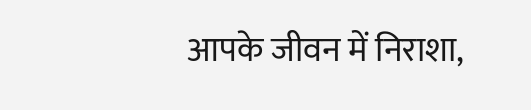आपके जीवन में निराशा,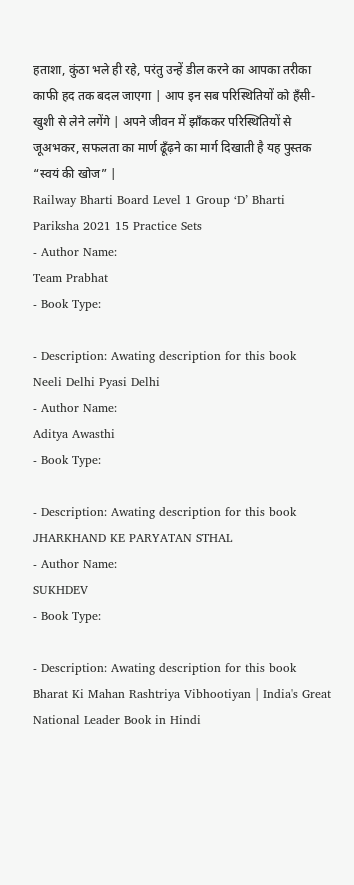हताशा, कुंठा भले ही रहे, परंतु उन्हें डील करने का आपका तरीका काफी हद तक बदल जाएगा | आप इन सब परिस्थितियों को हँसी-खुशी से लेने लगेंगे | अपने जीवन में झाँककर परिस्थितियों से जूअभकर, सफलता का मार्ण ढूँढ़ने का मार्ग दिखाती है यह पुस्तक “स्वयं की खोज” |
Railway Bharti Board Level 1 Group ‘D’ Bharti Pariksha 2021 15 Practice Sets
- Author Name:
Team Prabhat
- Book Type:

- Description: Awating description for this book
Neeli Delhi Pyasi Delhi
- Author Name:
Aditya Awasthi
- Book Type:

- Description: Awating description for this book
JHARKHAND KE PARYATAN STHAL
- Author Name:
SUKHDEV
- Book Type:

- Description: Awating description for this book
Bharat Ki Mahan Rashtriya Vibhootiyan | India's Great National Leader Book in Hindi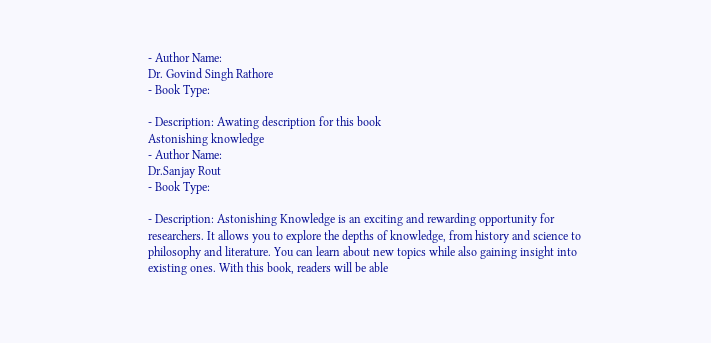- Author Name:
Dr. Govind Singh Rathore
- Book Type:

- Description: Awating description for this book
Astonishing knowledge
- Author Name:
Dr.Sanjay Rout
- Book Type:

- Description: Astonishing Knowledge is an exciting and rewarding opportunity for researchers. It allows you to explore the depths of knowledge, from history and science to philosophy and literature. You can learn about new topics while also gaining insight into existing ones. With this book, readers will be able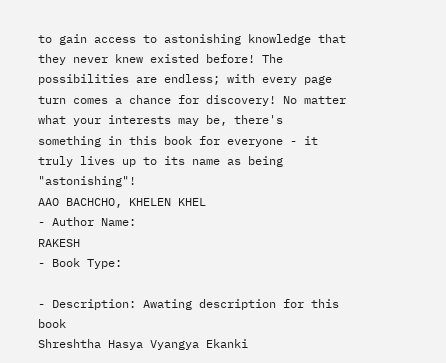to gain access to astonishing knowledge that they never knew existed before! The possibilities are endless; with every page turn comes a chance for discovery! No matter what your interests may be, there's something in this book for everyone - it truly lives up to its name as being "astonishing"!
AAO BACHCHO, KHELEN KHEL
- Author Name:
RAKESH
- Book Type:

- Description: Awating description for this book
Shreshtha Hasya Vyangya Ekanki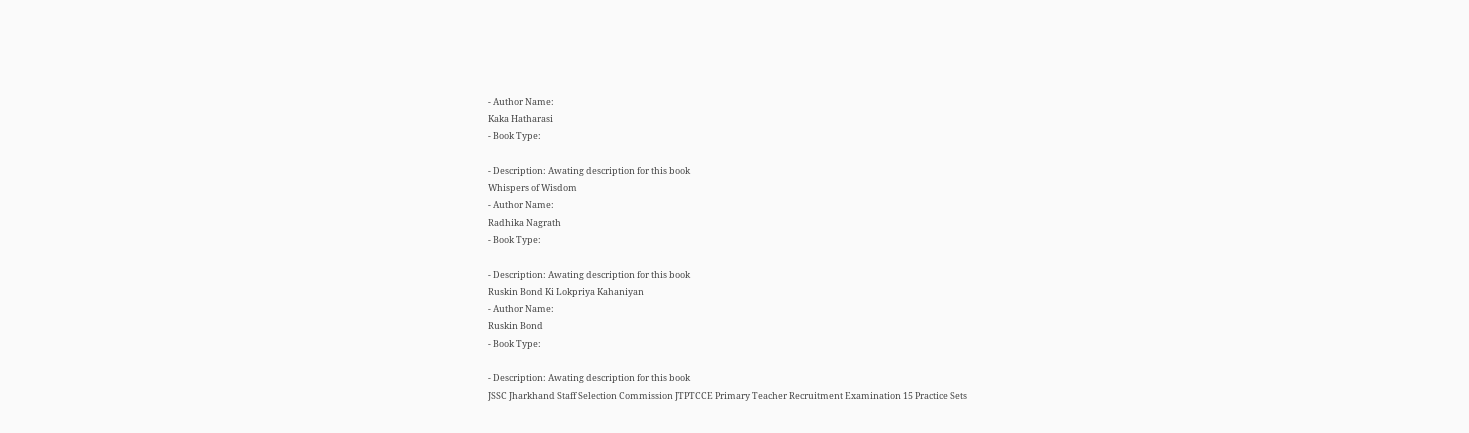- Author Name:
Kaka Hatharasi
- Book Type:

- Description: Awating description for this book
Whispers of Wisdom
- Author Name:
Radhika Nagrath
- Book Type:

- Description: Awating description for this book
Ruskin Bond Ki Lokpriya Kahaniyan
- Author Name:
Ruskin Bond
- Book Type:

- Description: Awating description for this book
JSSC Jharkhand Staff Selection Commission JTPTCCE Primary Teacher Recruitment Examination 15 Practice Sets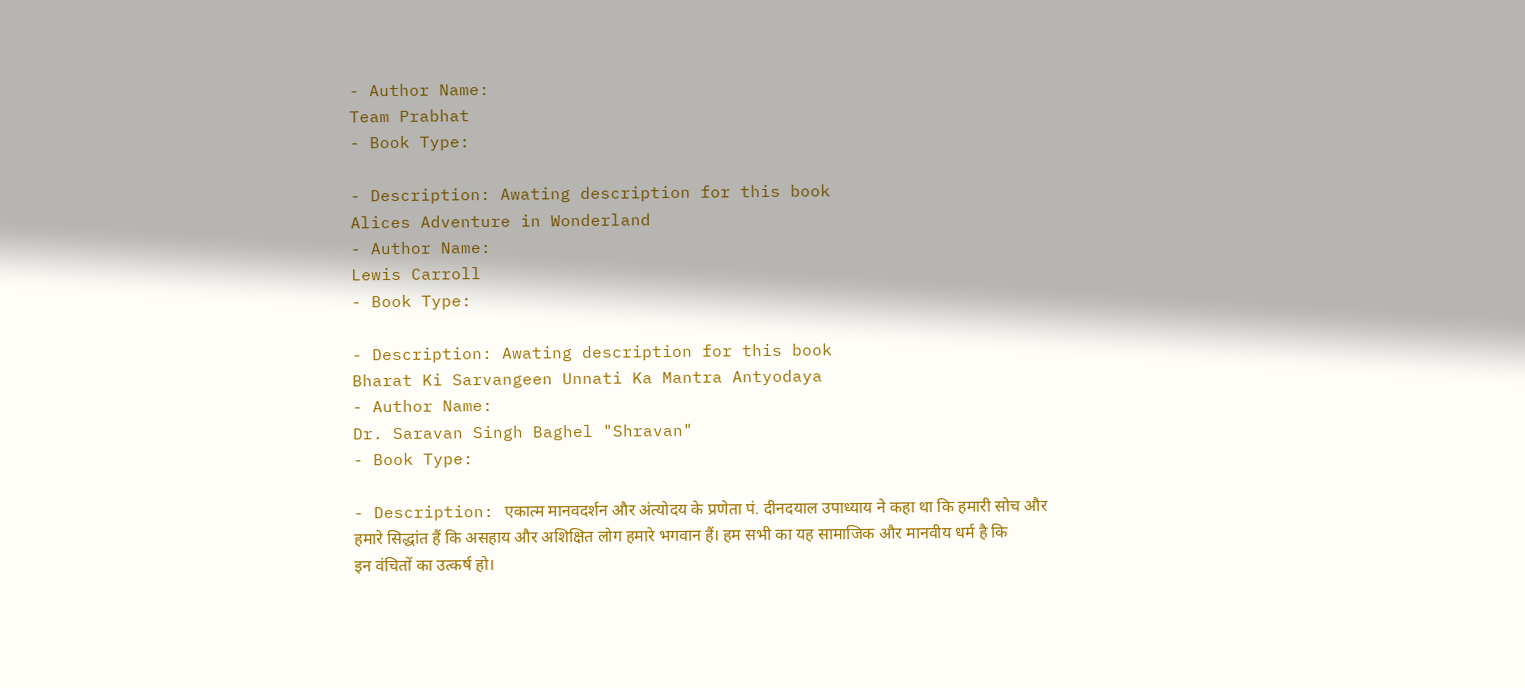- Author Name:
Team Prabhat
- Book Type:

- Description: Awating description for this book
Alices Adventure in Wonderland
- Author Name:
Lewis Carroll
- Book Type:

- Description: Awating description for this book
Bharat Ki Sarvangeen Unnati Ka Mantra Antyodaya
- Author Name:
Dr. Saravan Singh Baghel "Shravan"
- Book Type:

- Description: एकात्म मानवदर्शन और अंत्योदय के प्रणेता पं. दीनदयाल उपाध्याय ने कहा था कि हमारी सोच और हमारे सिद्धांत हैं कि असहाय और अशिक्षित लोग हमारे भगवान हैं। हम सभी का यह सामाजिक और मानवीय धर्म है कि इन वंचितों का उत्कर्ष हो।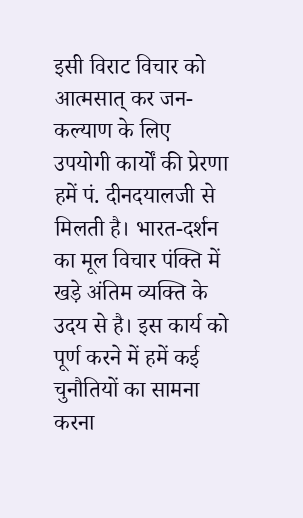इसी विराट विचार को आत्मसात् कर जन-कल्याण के लिए उपयोगी कार्यों की प्रेरणा हमें पं. दीनदयालजी से मिलती है। भारत-दर्शन का मूल विचार पंक्ति में खड़े अंतिम व्यक्ति के उदय से है। इस कार्य को पूर्ण करने में हमें कई चुनौतियों का सामना करना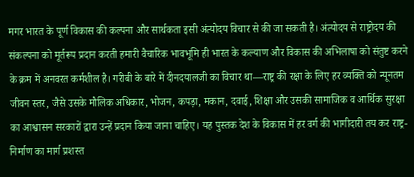मगर भारत के पूर्ण विकास की कल्पना और सार्थकता इसी अंत्योदय विचार से की जा सकती है। अंत्योदय से राष्ट्रोदय की संकल्पना को मूर्तरूप प्रदान करती हमारी वैचारिक भावभूमि ही भारत के कल्याण और विकास की अभिलाषा को संतुष्ट करने के क्रम में अनवरत कर्मशील है। गरीबी के बारे में दीनदयालजी का विचार था—राष्ट्र की रक्षा के लिए हर व्यक्ति को न्यूनतम जीवन स्तर, जैसे उसके मौलिक अधिकार, भोजन, कपड़ा, मकान, दवाई, शिक्षा और उसकी सामाजिक व आर्थिक सुरक्षा का आश्वासन सरकारों द्वारा उन्हें प्रदान किया जाना चाहिए। यह पुस्तक देश के विकास में हर वर्ग की भागीदारी तय कर राष्ट्र-निर्माण का मार्ग प्रशस्त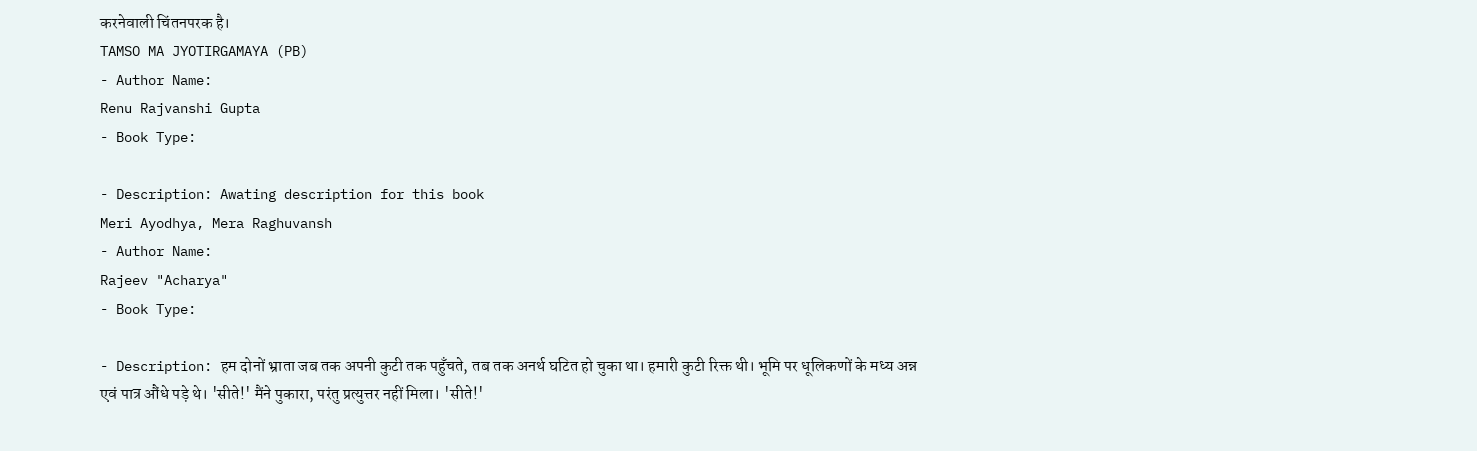करनेवाली चिंतनपरक है।
TAMSO MA JYOTIRGAMAYA (PB)
- Author Name:
Renu Rajvanshi Gupta
- Book Type:

- Description: Awating description for this book
Meri Ayodhya, Mera Raghuvansh
- Author Name:
Rajeev "Acharya"
- Book Type:

- Description: हम दोनों भ्राता जब तक अपनी कुटी तक पहुँचते, तब तक अनर्थ घटित हो चुका था। हमारी कुटी रिक्त थी। भूमि पर धूलिकणों के मध्य अन्न एवं पात्र औंधे पड़े थे। 'सीते!' मैंने पुकारा, परंतु प्रत्युत्तर नहीं मिला। 'सीते!'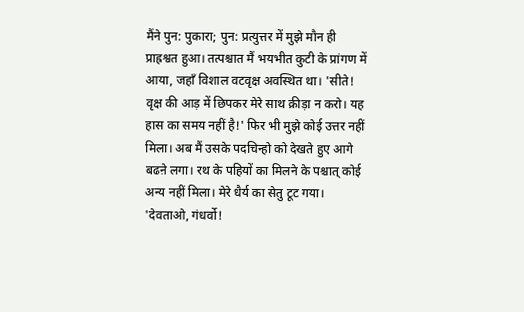मैंने पुन: पुकारा; पुन: प्रत्युत्तर में मुझे मौन ही प्राह्रश्वत हुआ। तत्पश्चात मैं भयभीत कुटी के प्रांगण में आया, जहाँ विशाल वटवृक्ष अवस्थित था। 'सीते! वृक्ष की आड़ में छिपकर मेरे साथ क्रीड़ा न करो। यह हास का समय नहीं है!' फिर भी मुझे कोई उत्तर नहीं मिला। अब मैं उसके पदचिन्हो को देखते हुए आगे बढऩे लगा। रथ के पहियों का मिलने के पश्चात् कोई अन्य नहीं मिला। मेरे धैर्य का सेतु टूट गया। 'देवताओ, गंधर्वो!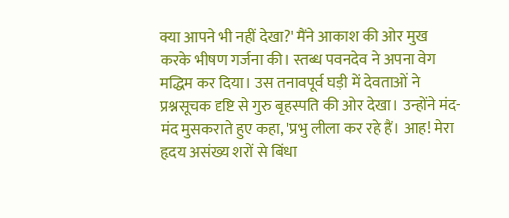क्या आपने भी नहीं देखा?' मैंने आकाश की ओर मुख करके भीषण गर्जना की। स्तब्ध पवनदेव ने अपना वेग मद्धिम कर दिया। उस तनावपूर्व घड़ी में देवताओं ने प्रश्नसूचक दृष्टि से गुरु बृहस्पति की ओर देखा। उन्होंने मंद-मंद मुसकराते हुए कहा, 'प्रभु लीला कर रहे हैं। आह! मेरा हृदय असंख्य शरों से बिंधा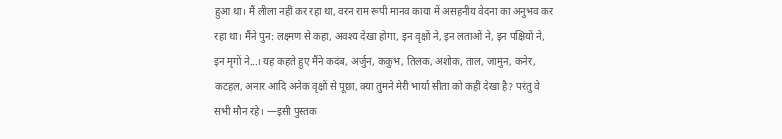हुआ था। मैं लीला नहीं कर रहा था, वरन राम रूपी मानव काया में असहनीय वेदना का अनुभव कर रहा था। मैंने पुन: लक्ष्मण से कहा, अवश्य देखा होगा, इन वृक्षों ने, इन लताओं ने, इन पक्षियों ने, इन मृगों ने...। यह कहते हुए मैंने कदंब, अर्जुन, ककुभ, तिलक, अशोक, ताल, जामुन, कनेर, कटहल, अनार आदि अनेक वृक्षों से पूछा, क्या तुमने मेरी भार्या सीता को कहीं देखा है? परंतु वे सभी मौन रहे। —इसी पुस्तक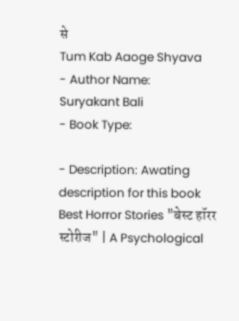से
Tum Kab Aaoge Shyava
- Author Name:
Suryakant Bali
- Book Type:

- Description: Awating description for this book
Best Horror Stories "बेस्ट हॉरर स्टोरीज" | A Psychological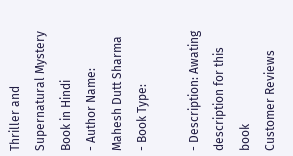Thriller and Supernatural Mystery Book in Hindi
- Author Name:
Mahesh Dutt Sharma
- Book Type:

- Description: Awating description for this book
Customer Reviews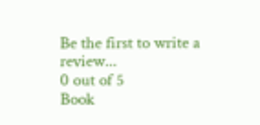Be the first to write a review...
0 out of 5
Book